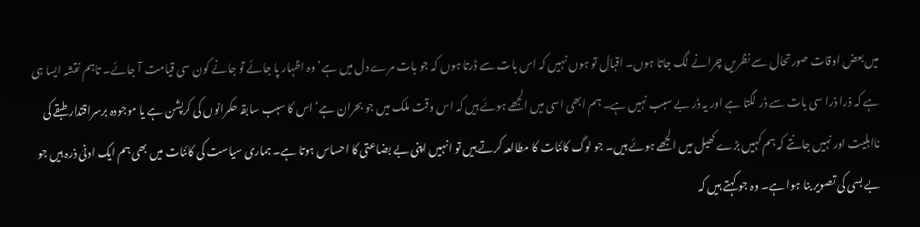میں بعض اوقات صورتحال سے نظریں چرانے لگ جاتا ہوں۔ اقبال تو ہوں نہیں کہ اس بات سے ڈرتا ہوں کہ جو بات مرے دل میں ہے‘ وہ اظہار پا جائے تو جانے کون سی قیامت آ جائے۔ تاہم نقشہ ایسا ہی ہے کہ ذرا ذرا سی بات سے ڈر لگتا ہے اور یہ ڈر بے سبب نہیں ہے۔ ہم ابھی اسی میں الجھے ہوئے ہیں کہ اس وقت ملک میں جو بحران ہے‘ اس کا سبب سابقہ حکمرانوں کی کرپشن ہے یا موجودہ برسراقتدار طبقے کی نااہلیت اور نہیں جانتے کہ ہم کہیں بڑے کھیل میں الجھے ہوئے ہیں۔ جو لوگ کائنات کا مطالعہ کرتے ہیں تو انہیں اپنی بے بضاعتی کا احساس ہوتا ہے۔ ہماری سیاست کی کائنات میں بھی ہم ایک ادنیٰ ذرہ ہیں جو بے بسی کی تصویر بنا ہوا ہے۔ وہ جو کہتے ہیں کہ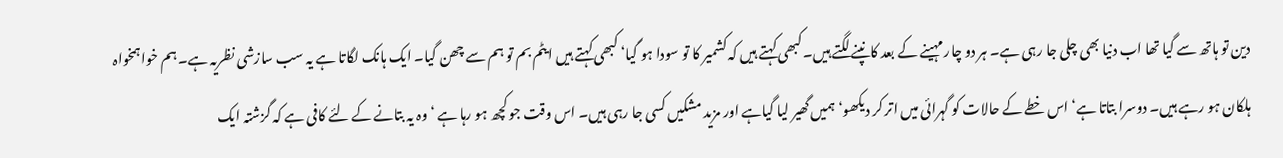دین تو ہاتھ سے گیا تھا اب دنیا بھی چلی جا رہی ہے۔ ہر دو چار مہینے کے بعد کانپنے لگتے ہیں۔ کبھی کہتے ہیں کہ کشمیر کا تو سودا ہو گیا‘ کبھی کہتے ہیں ایٹم بم تو ہم سے چھن گیا۔ ایک ہانک لگاتا ہے یہ سب سازشی نظریہ ہے۔ ہم خواہمخواہ ہلکان ہو رہے ہیں۔ دوسرا بتاتا ہے‘ اس خطے کے حالات کو گہرائی میں اتر کر دیکھو‘ ہمیں گھیر لیا گیاہے اور مزید مشکیں کسی جا رہی ہیں۔ اس وقت جو کچھ ہو رہا ہے ‘ وہ یہ بتانے کے لئے کافی ہے کہ گزشتہ ایک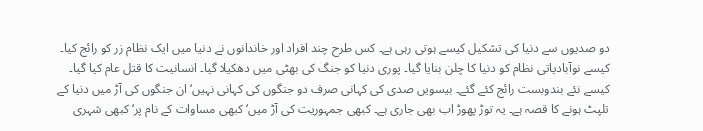دو صدیوں سے دنیا کی تشکیل کیسے ہوتی رہی ہے۔ کس طرح چند افراد اور خاندانوں نے دنیا میں ایک نظام زر کو رائج کیا۔ کیسے نوآبادیاتی نظام کو دنیا کا چلن بنایا گیا۔ پوری دنیا کو جنگ کی بھٹی میں دھکیلا گیا۔ انسانیت کا قتل عام کیا گیا۔ کیسے نئے بندوبست رائج کئے گئے۔ بیسویں صدی کی کہانی صرف دو جنگوں کی کہانی نہیں‘ ان جنگوں کی آڑ میں دنیا کے تلپٹ ہونے کا قصہ ہے۔ یہ توڑ پھوڑ اب بھی جاری ہے۔ کبھی جمہوریت کی آڑ میں‘ کبھی مساوات کے نام پر‘ کبھی شہری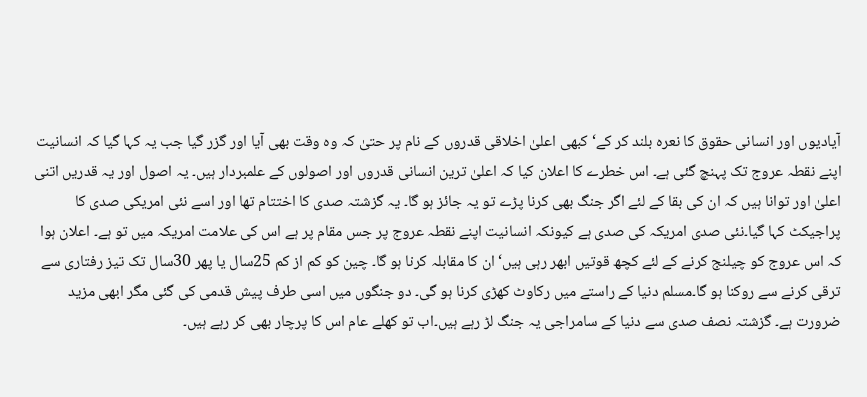آیادیوں اور انسانی حقوق کا نعرہ بلند کر کے‘کبھی اعلیٰ اخلاقی قدروں کے نام پر حتیٰ کہ وہ وقت بھی آیا اور گزر گیا جب یہ کہا گیا کہ انسانیت اپنے نقطہ عروج تک پہنچ گئی ہے۔ اس خطرے کا اعلان کیا کہ اعلیٰ ترین انسانی قدروں اور اصولوں کے علمبردار ہیں۔ یہ اصول اور یہ قدریں اتنی اعلیٰ اور توانا ہیں کہ ان کی بقا کے لئے اگر جنگ بھی کرنا پڑے تو یہ جائز ہو گا۔ یہ گزشتہ صدی کا اختتام تھا اور اسے نئی امریکی صدی کا پراجیکٹ کہا گیا۔نئی صدی امریکہ کی صدی ہے کیونکہ انسانیت اپنے نقطہ عروج پر جس مقام پر ہے اس کی علامت امریکہ میں تو ہے۔ اعلان ہوا کہ اس عروج کو چیلنج کرنے کے لئے کچھ قوتیں ابھر رہی ہیں‘ ان کا مقابلہ کرنا ہو گا۔ چین کو کم از کم 25سال یا پھر 30سال تک تیز رفتاری سے ترقی کرنے سے روکنا ہو گا۔مسلم دنیا کے راستے میں رکاوٹ کھڑی کرنا ہو گی۔ دو جنگوں میں اسی طرف پیش قدمی کی گئی مگر ابھی مزید ضرورت ہے۔ گزشتہ نصف صدی سے دنیا کے سامراجی یہ جنگ لڑ رہے ہیں۔اب تو کھلے عام اس کا پرچار بھی کر رہے ہیں۔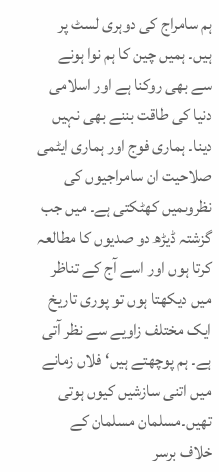ہم سامراج کی دوہری لسٹ پر ہیں۔ ہمیں چین کا ہم نوا ہونے سے بھی روکنا ہے اور اسلامی دنیا کی طاقت بننے بھی نہیں دینا۔ ہماری فوج اور ہماری ایٹمی صلاحیت ان سامراجیوں کی نظروںمیں کھٹکتی ہے۔ میں جب گزشتہ ڈیڑھ دو صدیوں کا مطالعہ کرتا ہوں اور اسے آج کے تناظر میں دیکھتا ہوں تو پوری تاریخ ایک مختلف زاویے سے نظر آتی ہے۔ ہم پوچھتے ہیں‘ فلاں زمانے میں اتنی سازشیں کیوں ہوتی تھیں۔مسلمان مسلمان کے خلاف برسر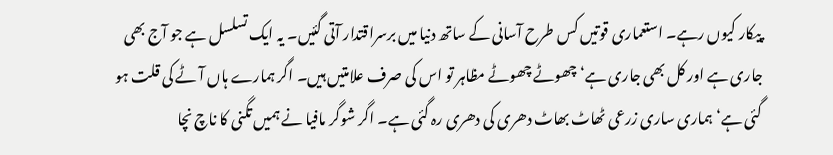پیکار کیوں رہے۔ استعماری قوتیں کس طرح آسانی کے ساتھ دنیا میں برسراقتدار آتی گئیں۔ یہ ایک تسلسل ہے جو آج بھی جاری ہے اور کل بھی جاری ہے‘ چھوٹے چھوٹے مظاہر تو اس کی صرف علامتیں ہیں۔ اگر ہمارے ہاں آٹے کی قلت ہو گئی ہے‘ ہماری ساری زرعی ٹھاٹ بھاٹ دھری کی دھری رہ گئی ہے۔ اگر شوگر مافیا نے ہمیں تگنی کا ناچ نچا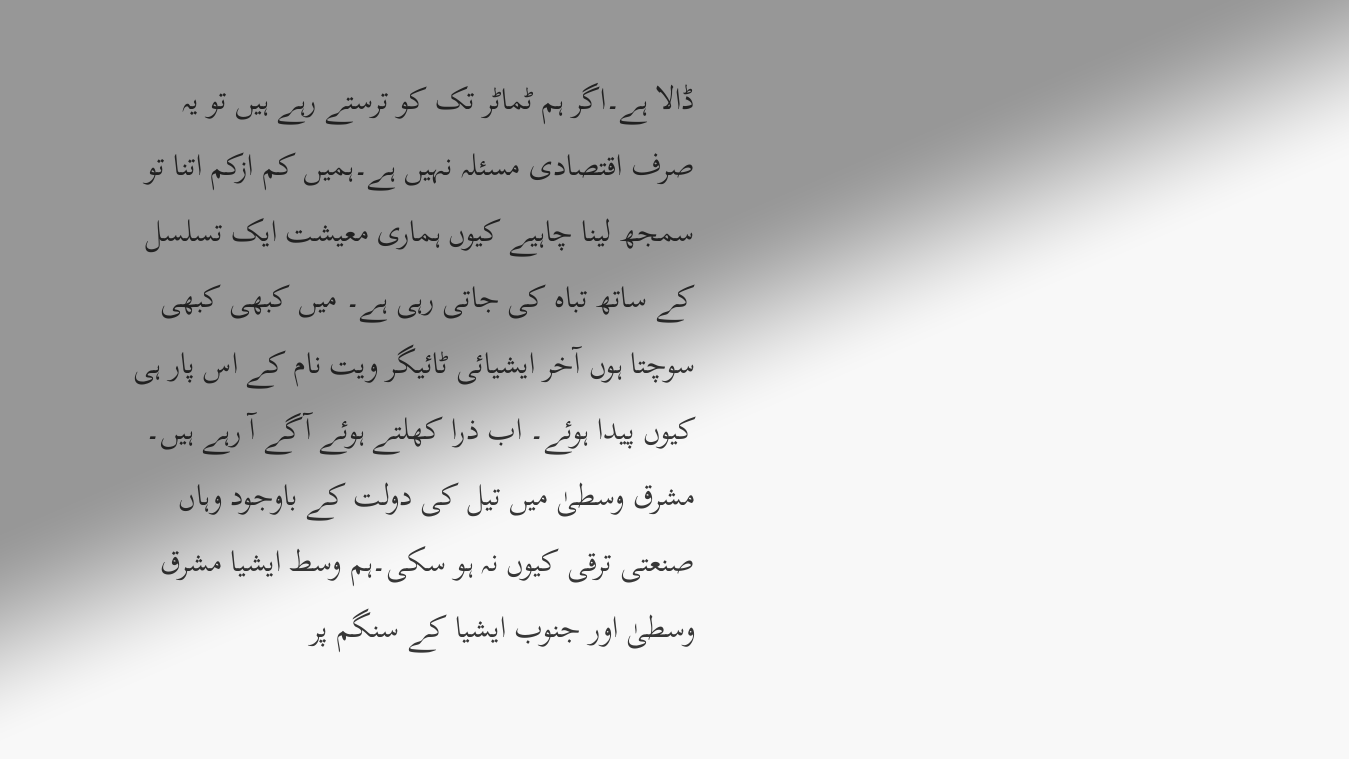ڈالا ہے۔اگر ہم ٹماٹر تک کو ترستے رہے ہیں تو یہ صرف اقتصادی مسئلہ نہیں ہے۔ہمیں کم ازکم اتنا تو سمجھ لینا چاہیے کیوں ہماری معیشت ایک تسلسل کے ساتھ تباہ کی جاتی رہی ہے۔ میں کبھی کبھی سوچتا ہوں آخر ایشیائی ٹائیگر ویت نام کے اس پار ہی کیوں پیدا ہوئے۔ اب ذرا کھلتے ہوئے آگے آ رہے ہیں۔ مشرق وسطیٰ میں تیل کی دولت کے باوجود وہاں صنعتی ترقی کیوں نہ ہو سکی۔ہم وسط ایشیا مشرق وسطیٰ اور جنوب ایشیا کے سنگم پر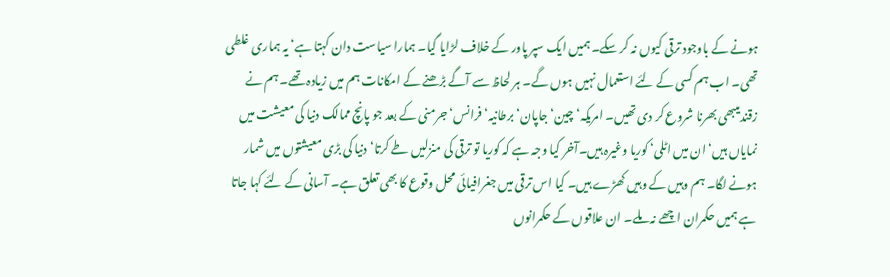ہونے کے باوجود ترقی کیوں نہ کر سکے۔ ہمیں ایک سپر پاور کے خلاف لڑایا گیا۔ ہمارا سیاست دان کہتا ہے‘ یہ ہماری غلطی تھی۔ اب ہم کسی کے لئے استعمال نہیں ہوں گے۔ ہر لحاظ سے آگے بڑھنے کے امکانات ہم میں زیادہ تھے۔ ہم نے زقندیںبھی بھرنا شروع کر دی تھیں۔ امریکہ‘ چین‘ جاپان‘ برطانیہ‘ فرانس‘ جرمنی کے بعد جو پانچ ممالک دنیا کی معیشت میں نمایاں ہیں‘ ان میں اٹلی‘ کوریا وغیرہ ہیں۔آخر کیا وجہ ہے کہ کوریا تو ترقی کی منزلیں طے کرتا‘ دنیا کی بڑی معیشتوں میں شمار ہونے لگا۔ ہم وہیں کے وہیں کھڑے ہیں۔ کیا اس ترقی میں جغرافیائی محل وقوع کا بھی تعلق ہے۔ آسانی کے لئے کہا جاتا ہے ہمیں حکمران اچھے نہ ملے۔ ان علاقوں کے حکمرانوں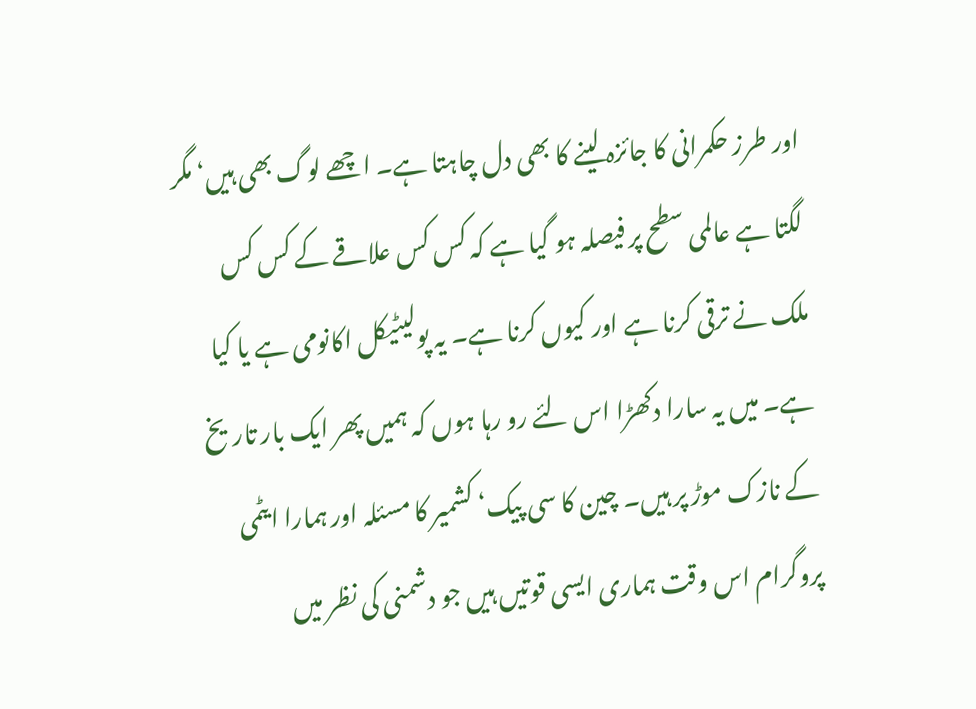اور طرز حکمرانی کا جائزہ لینے کا بھی دل چاہتا ہے۔ اچھے لوگ بھی ہیں‘ مگر لگتا ہے عالمی سطح پر فیصلہ ہو گیا ہے کہ کس کس علاقے کے کس کس ملک نے ترقی کرنا ہے اور کیوں کرنا ہے۔ یہ پولیٹیکل اکانومی ہے یا کیا ہے۔ میں یہ سارا دکھڑا اس لئے رو رہا ہوں کہ ہمیں پھر ایک بار تاریخ کے نازک موڑ پر ہیں۔ چین کا سی پیک‘ کشمیر کا مسئلہ اور ہمارا ایٹمی پروگرام اس وقت ہماری ایسی قوتیں ہیں جو دشمنی کی نظر میں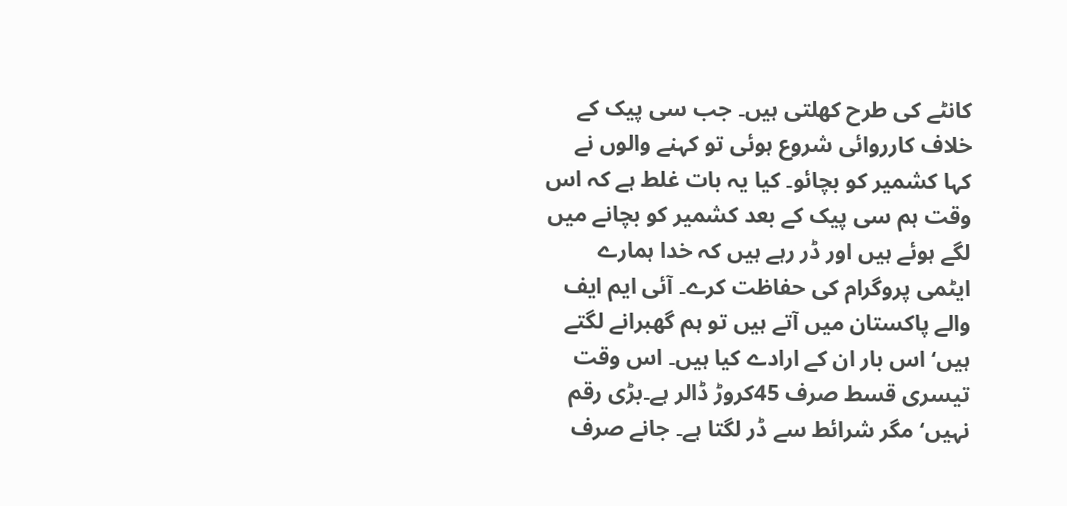کانٹے کی طرح کھلتی ہیں۔ جب سی پیک کے خلاف کارروائی شروع ہوئی تو کہنے والوں نے کہا کشمیر کو بچائو۔ کیا یہ بات غلط ہے کہ اس وقت ہم سی پیک کے بعد کشمیر کو بچانے میں لگے ہوئے ہیں اور ڈر رہے ہیں کہ خدا ہمارے ایٹمی پروگرام کی حفاظت کرے۔ آئی ایم ایف والے پاکستان میں آتے ہیں تو ہم گھبرانے لگتے ہیں‘ اس بار ان کے ارادے کیا ہیں۔ اس وقت تیسری قسط صرف 45کروڑ ڈالر ہے۔بڑی رقم نہیں‘ مگر شرائط سے ڈر لگتا ہے۔ جانے صرف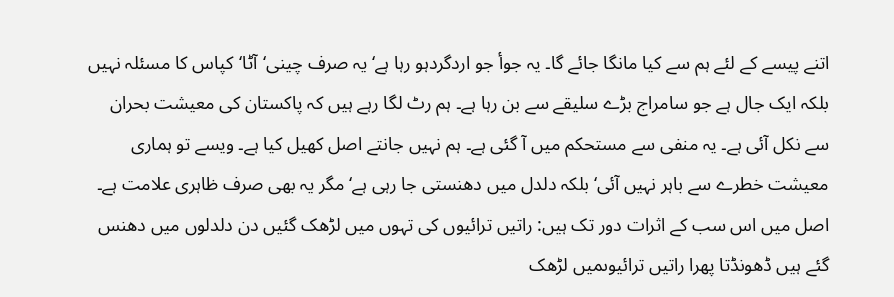اتنے پیسے کے لئے ہم سے کیا مانگا جائے گا۔ یہ جوأ جو اردگردہو رہا ہے‘ یہ صرف چینی‘آٹا‘کپاس کا مسئلہ نہیں بلکہ ایک جال ہے جو سامراج بڑے سلیقے سے بن رہا ہے۔ ہم رٹ لگا رہے ہیں کہ پاکستان کی معیشت بحران سے نکل آئی ہے۔ یہ منفی سے مستحکم میں آ گئی ہے۔ ہم نہیں جانتے اصل کھیل کیا ہے۔ ویسے تو ہماری معیشت خطرے سے باہر نہیں آئی‘ بلکہ دلدل میں دھنستی جا رہی ہے‘ مگر یہ بھی صرف ظاہری علامت ہے۔ اصل میں اس سب کے اثرات دور تک ہیں: راتیں ترائیوں کی تہوں میں لڑھک گئیں دن دلدلوں میں دھنس گئے ہیں ڈھونڈتا پھرا راتیں ترائیوںمیں لڑھک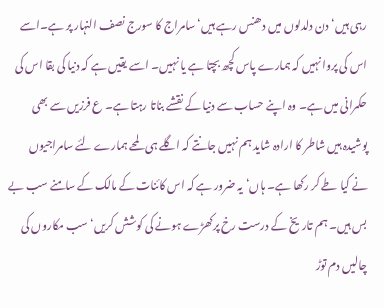رہی ہیں‘ دن دلدلوں میں دھنس رہے ہیں‘ سامراج کا سورج نصف النہار پر ہے۔اسے اس کی پروا نہیں کہ ہمارے پاس کچھ بچتا ہے یا نہیں۔ اسے یقیں ہے کہ دنیا کی بقا اس کی حکمرانی میں ہے۔ وہ اپنے حساب سے دنیا کے نقشے بناتا رہتا ہے۔ ع فرزیں سے بھی پوشیدہ ہیں شاطر کا ارادہ شاید ہم نہیں جانتے کہ اگلے ہی لمحے ہمارے لئے سامراجیوں نے کیا طے کر رکھا ہے۔ ہاں‘یہ ضرور ہے کہ اس کائنات کے مالک کے سامنے سب بے بس ہیں۔ ہم تاریخ کے درست رخ پرکھڑے ہونے کی کوشش کریں‘سب مکاروں کی چالیں دم توڑ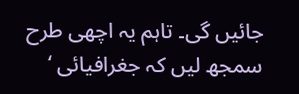جائیں گی۔ تاہم یہ اچھی طرح سمجھ لیں کہ جغرافیائی ‘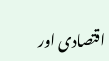اقتصادی اور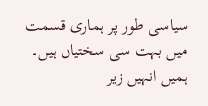سیاسی طور پر ہماری قسمت میں بہت سی سختیاں ہیں۔ ہمیں انہیں زیر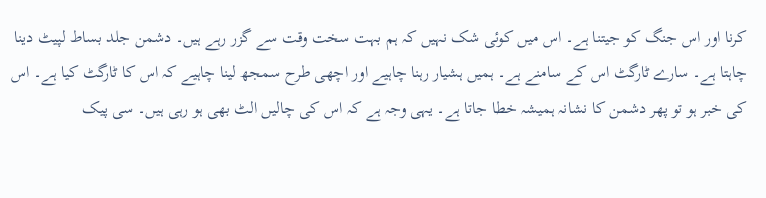کرنا اور اس جنگ کو جیتنا ہے۔ اس میں کوئی شک نہیں کہ ہم بہت سخت وقت سے گزر رہے ہیں۔ دشمن جلد بساط لپیٹ دینا چاہتا ہے۔ سارے ٹارگٹ اس کے سامنے ہے۔ ہمیں ہشیار رہنا چاہیے اور اچھی طرح سمجھ لینا چاہیے کہ اس کا ٹارگٹ کیا ہے۔ اس کی خبر ہو تو پھر دشمن کا نشانہ ہمیشہ خطا جاتا ہے۔ یہی وجہ ہے کہ اس کی چالیں الٹ بھی ہو رہی ہیں۔ سی پیک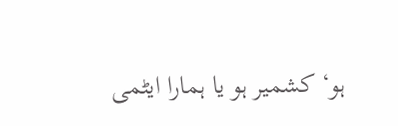ہو‘ کشمیر ہو یا ہمارا ایٹمی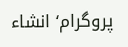پروگرام‘ انشاء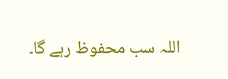اللہ سب محفوظ رہے گا۔